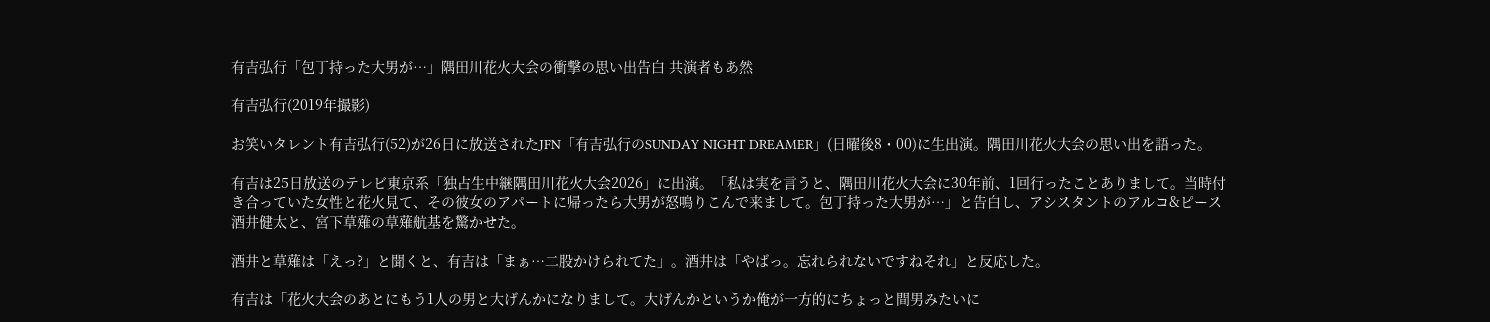有吉弘行「包丁持った大男が…」隅田川花火大会の衝撃の思い出告白 共演者もあ然

有吉弘行(2019年撮影)

お笑いタレント有吉弘行(52)が26日に放送されたJFN「有吉弘行のSUNDAY NIGHT DREAMER」(日曜後8・00)に生出演。隅田川花火大会の思い出を語った。

有吉は25日放送のテレビ東京系「独占生中継隅田川花火大会2026」に出演。「私は実を言うと、隅田川花火大会に30年前、1回行ったことありまして。当時付き合っていた女性と花火見て、その彼女のアパートに帰ったら大男が怒鳴りこんで来まして。包丁持った大男が…」と告白し、アシスタントのアルコ&ピース酒井健太と、宮下草薙の草薙航基を驚かせた。

酒井と草薙は「えっ?」と聞くと、有吉は「まぁ…二股かけられてた」。酒井は「やばっ。忘れられないですねそれ」と反応した。

有吉は「花火大会のあとにもう1人の男と大げんかになりまして。大げんかというか俺が一方的にちょっと間男みたいに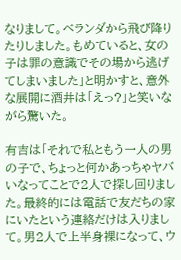なりまして。ベランダから飛び降りたりしました。もめていると、女の子は罪の意識でその場から逃げてしまいました」と明かすと、意外な展開に酒井は「えっ?」と笑いながら驚いた。

有吉は「それで私ともう一人の男の子で、ちょっと何かあっちゃヤバいなってことで2人で探し回りました。最終的には電話で友だちの家にいたという連絡だけは入りまして。男2人で上半身裸になって、ウ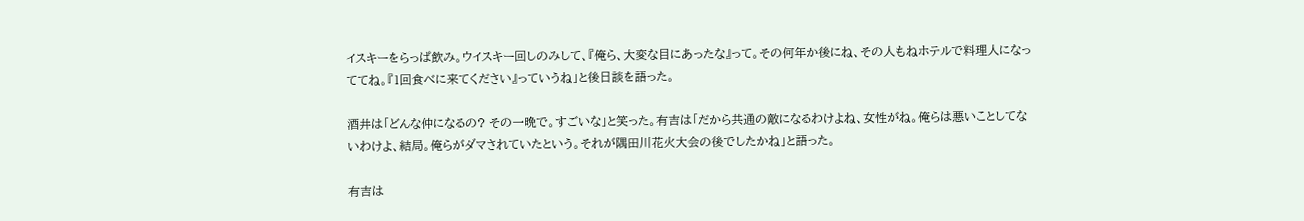イスキーをらっぱ飲み。ウイスキー回しのみして、『俺ら、大変な目にあったな』って。その何年か後にね、その人もねホテルで料理人になっててね。『1回食べに来てください』っていうね」と後日談を語った。

酒井は「どんな仲になるの? その一晩で。すごいな」と笑った。有吉は「だから共通の敵になるわけよね、女性がね。俺らは悪いことしてないわけよ、結局。俺らがダマされていたという。それが隅田川花火大会の後でしたかね」と語った。

有吉は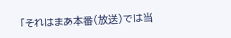「それはまあ本番(放送)では当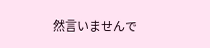然言いませんで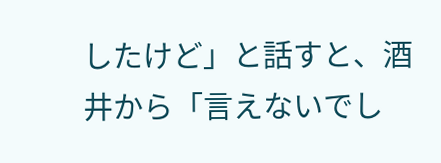したけど」と話すと、酒井から「言えないでし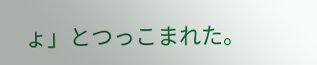ょ」とつっこまれた。